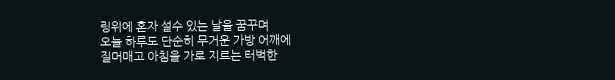링위에 혼자 설수 있는 날을 꿈꾸며
오늘 하루도 단순히 무거운 가방 어깨에
질머매고 아침을 가로 지르는 터벅한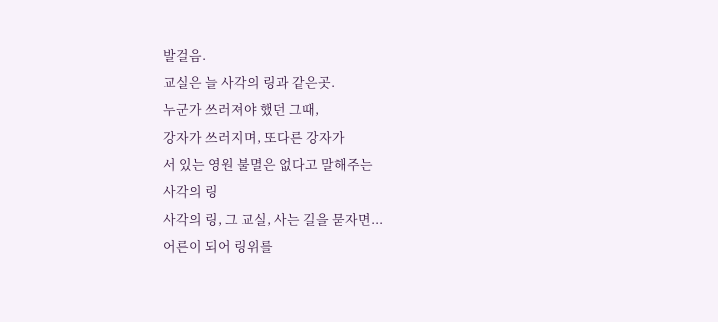발걸음.
교실은 늘 사각의 링과 같은곳.
누군가 쓰러져야 했던 그때,
강자가 쓰러지며, 또다른 강자가
서 있는 영원 불멸은 없다고 말해주는
사각의 링
사각의 링, 그 교실, 사는 길을 묻자면...
어른이 되어 링위를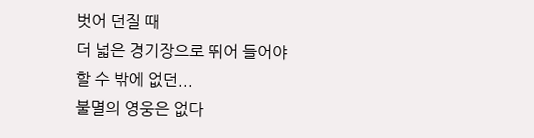벗어 던질 때
더 넓은 경기장으로 뛰어 들어야
할 수 밖에 없던...
불멸의 영웅은 없다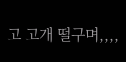고 고개 떨구며,,,,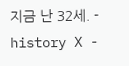지금 난 32세. - history X -